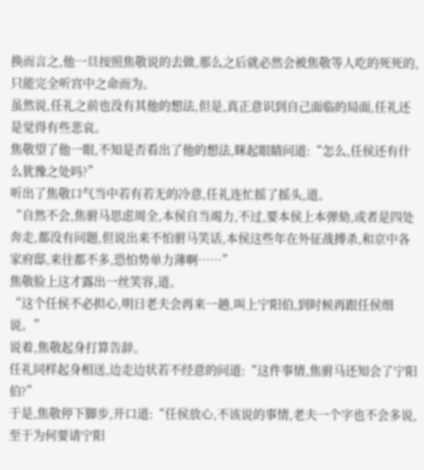换而言之,他一旦按照焦敬说的去做,那么之后就必然会被焦敬等人吃的死死的,只能完全听宫中之命而为。
虽然说,任礼之前也没有其他的想法,但是,真正意识到自己面临的局面,任礼还是觉得有些悲哀。
焦敬望了他一眼,不知是否看出了他的想法,眯起眼睛问道:“怎么,任侯还有什么犹豫之处吗?”
听出了焦敬口气当中若有若无的冷意,任礼连忙摇了摇头,道。
“自然不会,焦驸马思虑周全,本侯自当竭力,不过,要本侯上本弹劾,或者是四处奔走,都没有问题,但说出来不怕驸马笑话,本侯这些年在外征战搏杀,和京中各家府邸,来往都不多,恐怕势单力薄啊……”
焦敬脸上这才露出一丝笑容,道。
“这个任侯不必担心,明日老夫会再来一趟,叫上宁阳伯,到时候再跟任侯细说。”
说着,焦敬起身打算告辞。
任礼同样起身相送,边走边状若不经意的问道:“这件事情,焦驸马还知会了宁阳伯?”
于是,焦敬停下脚步,开口道:“任侯放心,不该说的事情,老夫一个字也不会多说,至于为何要请宁阳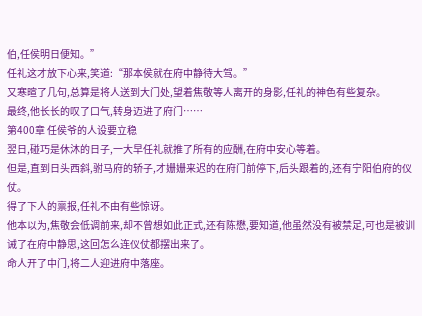伯,任侯明日便知。”
任礼这才放下心来,笑道:“那本侯就在府中静待大驾。”
又寒暄了几句,总算是将人送到大门处,望着焦敬等人离开的身影,任礼的神色有些复杂。
最终,他长长的叹了口气,转身迈进了府门……
第400章 任侯爷的人设要立稳
翌日,碰巧是休沐的日子,一大早任礼就推了所有的应酬,在府中安心等着。
但是,直到日头西斜,驸马府的轿子,才姗姗来迟的在府门前停下,后头跟着的,还有宁阳伯府的仪仗。
得了下人的禀报,任礼不由有些惊讶。
他本以为,焦敬会低调前来,却不曾想如此正式,还有陈懋,要知道,他虽然没有被禁足,可也是被训诫了在府中静思,这回怎么连仪仗都摆出来了。
命人开了中门,将二人迎进府中落座。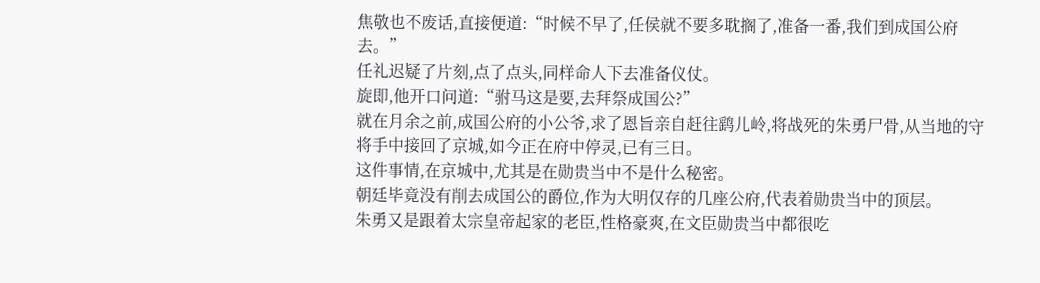焦敬也不废话,直接便道:“时候不早了,任侯就不要多耽搁了,准备一番,我们到成国公府去。”
任礼迟疑了片刻,点了点头,同样命人下去准备仪仗。
旋即,他开口问道:“驸马这是要,去拜祭成国公?”
就在月余之前,成国公府的小公爷,求了恩旨亲自赶往鹞儿岭,将战死的朱勇尸骨,从当地的守将手中接回了京城,如今正在府中停灵,已有三日。
这件事情,在京城中,尤其是在勋贵当中不是什么秘密。
朝廷毕竟没有削去成国公的爵位,作为大明仅存的几座公府,代表着勋贵当中的顶层。
朱勇又是跟着太宗皇帝起家的老臣,性格豪爽,在文臣勋贵当中都很吃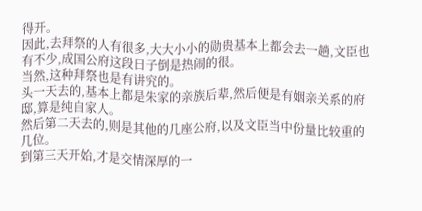得开。
因此,去拜祭的人有很多,大大小小的勋贵基本上都会去一趟,文臣也有不少,成国公府这段日子倒是热闹的很。
当然,这种拜祭也是有讲究的。
头一天去的,基本上都是朱家的亲族后辈,然后便是有姻亲关系的府邸,算是纯自家人。
然后第二天去的,则是其他的几座公府,以及文臣当中份量比较重的几位。
到第三天开始,才是交情深厚的一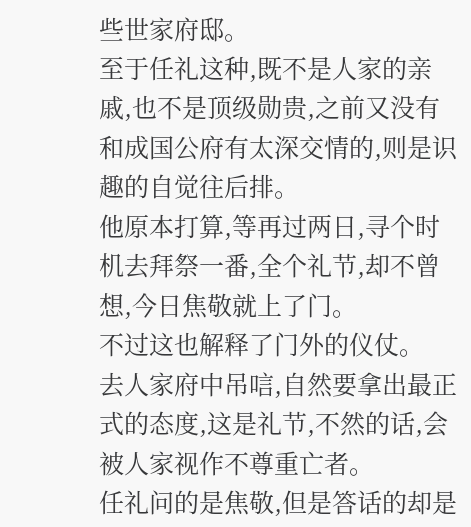些世家府邸。
至于任礼这种,既不是人家的亲戚,也不是顶级勋贵,之前又没有和成国公府有太深交情的,则是识趣的自觉往后排。
他原本打算,等再过两日,寻个时机去拜祭一番,全个礼节,却不曾想,今日焦敬就上了门。
不过这也解释了门外的仪仗。
去人家府中吊唁,自然要拿出最正式的态度,这是礼节,不然的话,会被人家视作不尊重亡者。
任礼问的是焦敬,但是答话的却是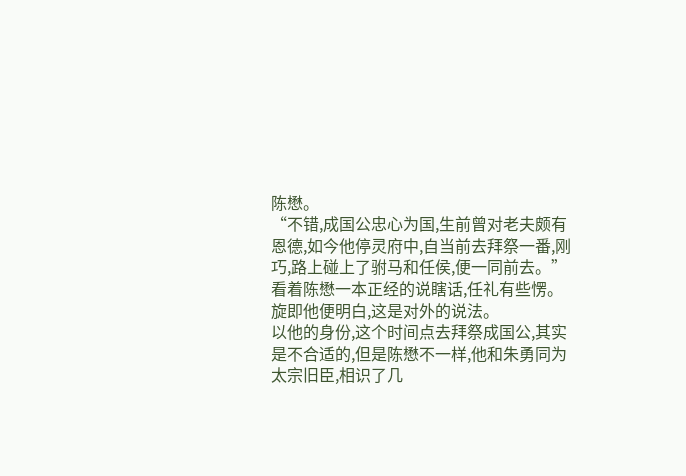陈懋。
“不错,成国公忠心为国,生前曾对老夫颇有恩德,如今他停灵府中,自当前去拜祭一番,刚巧,路上碰上了驸马和任侯,便一同前去。”
看着陈懋一本正经的说瞎话,任礼有些愣。
旋即他便明白,这是对外的说法。
以他的身份,这个时间点去拜祭成国公,其实是不合适的,但是陈懋不一样,他和朱勇同为太宗旧臣,相识了几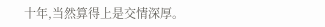十年,当然算得上是交情深厚。